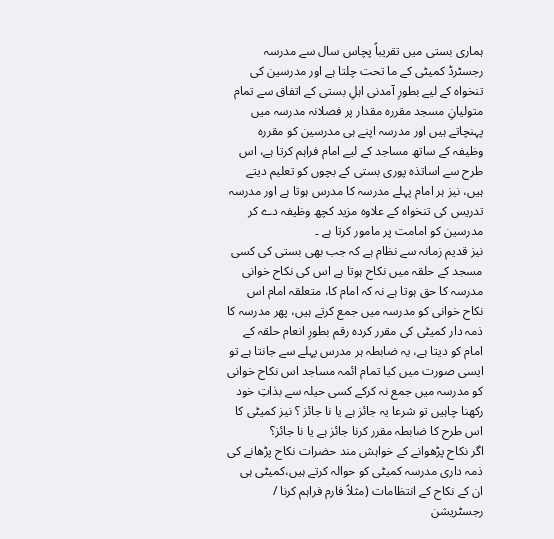ہماری بستی میں تقریباً پچاس سال سے مدرسہ رجسٹرڈ کمیٹی کے ما تحت چلتا ہے اور مدرسین کی تنخواہ کے لیے بطورِ آمدنی اہلِ بستی کے اتفاق سے تمام متولیانِ مسجد مقررہ مقدار پر فصلانہ مدرسہ میں پہنچاتے ہیں اور مدرسہ اپنے ہی مدرسین کو مقررہ وظیفہ کے ساتھ مساجد کے لیے امام فراہم کرتا ہے، اس طرح سے اساتذہ پوری بستی کے بچوں کو تعلیم دیتے ہیں، نیز ہر امام پہلے مدرسہ کا مدرس ہوتا ہے اور مدرسہ تدریس کی تنخواہ کے علاوہ مزید کچھ وظیفہ دے کر مدرسین کو امامت پر مامور کرتا ہے ۔
نیز قدیم زمانہ سے نظام ہے کہ جب بھی بستی کی کسی مسجد کے حلقہ میں نکاح ہوتا ہے اس کی نکاح خوانی مدرسہ کا حق ہوتا ہے نہ کہ امام کا، متعلقہ امام اس نکاح خوانی کو مدرسہ میں جمع کرتے ہیں، پھر مدرسہ کا ذمہ دار کمیٹی کی مقرر کردہ رقم بطورِ انعام حلقہ کے امام کو دیتا ہے، یہ ضابطہ ہر مدرس پہلے سے جانتا ہے تو ایسی صورت میں کیا تمام ائمہ مساجد اس نکاح خوانی کو مدرسہ میں جمع نہ کرکے کسی حیلہ سے بذاتِ خود رکھنا چاہیں تو شرعا یہ جائز ہے یا نا جائز ؟ نیز کمیٹی کا اس طرح کا ضابطہ مقرر کرنا جائز ہے یا نا جائز؟
اگر نکاح پڑھوانے کے خواہش مند حضرات نکاح پڑھانے کی ذمہ داری مدرسہ کمیٹی کو حوالہ کرتے ہیں،کمیٹی ہی ان کے نکاح کے انتظامات (مثلاً فارم فراہم کرنا / رجسٹریشن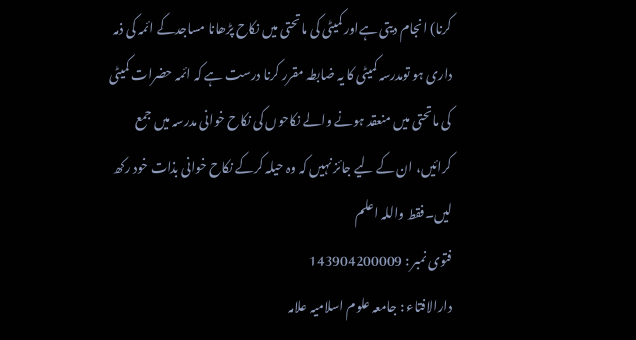کرنا) انجام دیتی ہےاور کمیٹی کی ماتحتی میں نکاح پڑھانا مساجدکے ائمہ کی ذمہ داری ہو تومدرسہ کمیٹی کا یہ ضابطہ مقرر کرنا درست ہے کہ ائمہ حضرات کمیٹی کی ماتحتی میں منعقد ہونے والے نکاحوں کی نکاح خوانی مدرسہ میں جمع کرائیں، ان کے لیے جائز نہیں کہ وہ حیلہ کرکے نکاح خوانی بذات خود رکھ لیں۔فقط واللہ اعلم
فتوی نمبر : 143904200009
دارالافتاء : جامعہ علوم اسلامیہ علامہ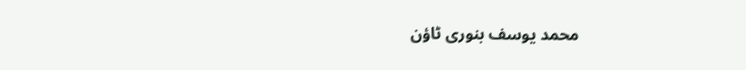محمد یوسف بنوری ٹاؤن